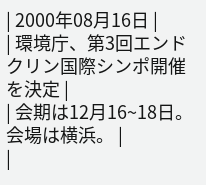| 2000年08月16日 |
| 環境庁、第3回エンドクリン国際シンポ開催を決定 |
| 会期は12月16~18日。会場は横浜。 |
|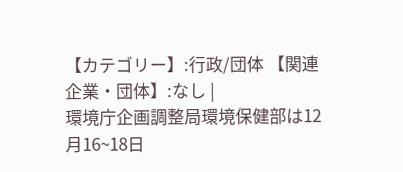【カテゴリー】:行政/団体 【関連企業・団体】:なし |
環境庁企画調整局環境保健部は12月16~18日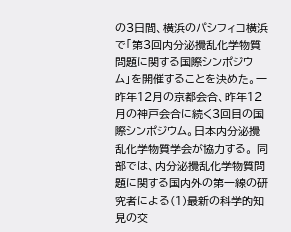の3日間、横浜のパシフィコ横浜で「第3回内分泌攪乱化学物質問題に関する国際シンポジウム」を開催することを決めた。一昨年12月の京都会合、昨年12月の神戸会合に続く3回目の国際シンポジウム。日本内分泌攪乱化学物質学会が協力する。 同部では、内分泌攪乱化学物質問題に関する国内外の第一線の研究者による(1)最新の科学的知見の交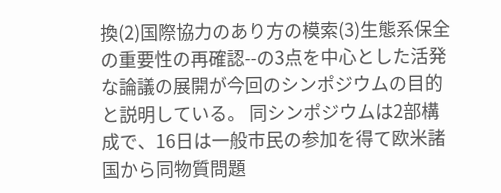換(2)国際協力のあり方の模索(3)生態系保全の重要性の再確認--の3点を中心とした活発な論議の展開が今回のシンポジウムの目的と説明している。 同シンポジウムは2部構成で、16日は一般市民の参加を得て欧米諸国から同物質問題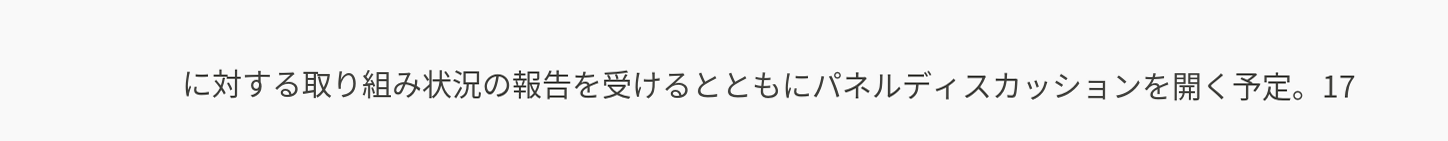に対する取り組み状況の報告を受けるとともにパネルディスカッションを開く予定。17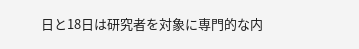日と18日は研究者を対象に専門的な内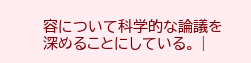容について科学的な論議を深めることにしている。 |